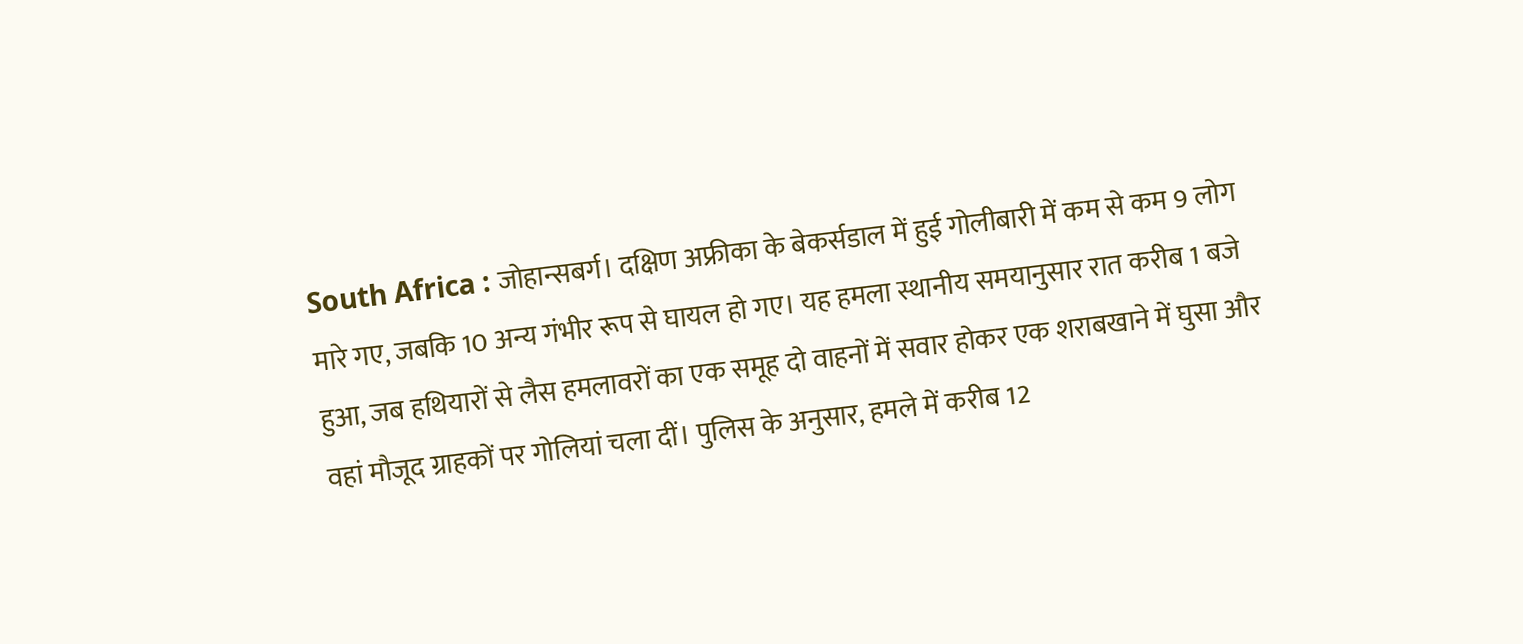South Africa : जोहान्सबर्ग। दक्षिण अफ्रीका के बेकर्सडाल में हुई गोलीबारी में कम से कम 9 लोग मारे गए, जबकि 10 अन्य गंभीर रूप से घायल हो गए। यह हमला स्थानीय समयानुसार रात करीब 1 बजे हुआ, जब हथियारों से लैस हमलावरों का एक समूह दो वाहनों में सवार होकर एक शराबखाने में घुसा और वहां मौजूद ग्राहकों पर गोलियां चला दीं। पुलिस के अनुसार, हमले में करीब 12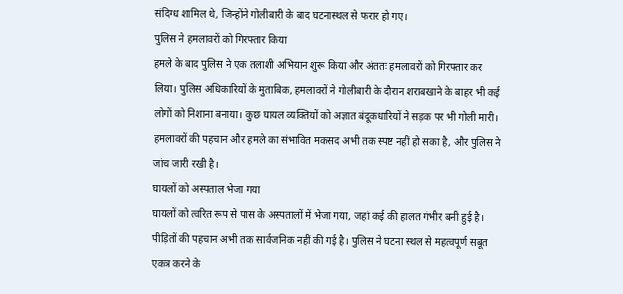संदिग्ध शामिल थे, जिन्होंने गोलीबारी के बाद घटनास्थल से फरार हो गए।
पुलिस ने हमलावरों को गिरफ्तार किया
हमले के बाद पुलिस ने एक तलाशी अभियान शुरू किया और अंततः हमलावरों को गिरफ्तार कर लिया। पुलिस अधिकारियों के मुताबिक, हमलावरों ने गोलीबारी के दौरान शराबखाने के बाहर भी कई लोगों को निशाना बनाया। कुछ घायल व्यक्तियों को अज्ञात बंदूकधारियों ने सड़क पर भी गोली मारी। हमलावरों की पहचान और हमले का संभावित मकसद अभी तक स्पष्ट नहीं हो सका है, और पुलिस ने जांच जारी रखी है।
घायलों को अस्पताल भेजा गया
घायलों को त्वरित रूप से पास के अस्पतालों में भेजा गया, जहां कई की हालत गंभीर बनी हुई है। पीड़ितों की पहचान अभी तक सार्वजनिक नहीं की गई है। पुलिस ने घटना स्थल से महत्वपूर्ण सबूत एकत्र करने के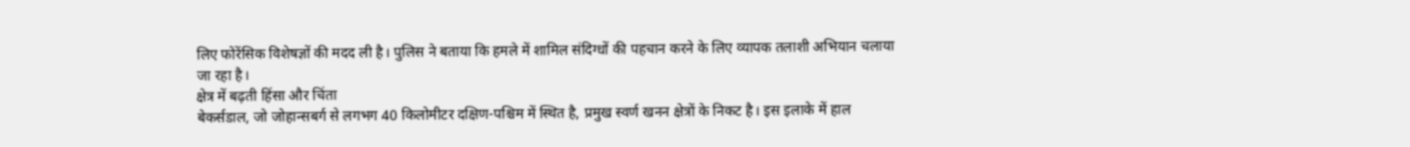लिए फोरेंसिक विशेषज्ञों की मदद ली है। पुलिस ने बताया कि हमले में शामिल संदिग्धों की पहचान करने के लिए व्यापक तलाशी अभियान चलाया जा रहा है।
क्षेत्र में बढ़ती हिंसा और चिंता
बेकर्सडाल, जो जोहान्सबर्ग से लगभग 40 किलोमीटर दक्षिण-पश्चिम में स्थित है, प्रमुख स्वर्ण खनन क्षेत्रों के निकट है। इस इलाके में हाल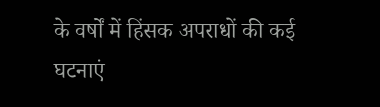के वर्षों में हिंसक अपराधों की कई घटनाएं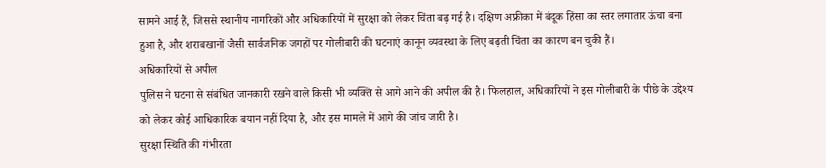सामने आई हैं, जिससे स्थानीय नागरिकों और अधिकारियों में सुरक्षा को लेकर चिंता बढ़ गई है। दक्षिण अफ्रीका में बंदूक हिंसा का स्तर लगातार ऊंचा बना हुआ है, और शराबखानों जैसी सार्वजनिक जगहों पर गोलीबारी की घटनाएं कानून व्यवस्था के लिए बढ़ती चिंता का कारण बन चुकी हैं।
अधिकारियों से अपील
पुलिस ने घटना से संबंधित जानकारी रखने वाले किसी भी व्यक्ति से आगे आने की अपील की है। फिलहाल, अधिकारियों ने इस गोलीबारी के पीछे के उद्देश्य को लेकर कोई आधिकारिक बयान नहीं दिया है, और इस मामले में आगे की जांच जारी है।
सुरक्षा स्थिति की गंभीरता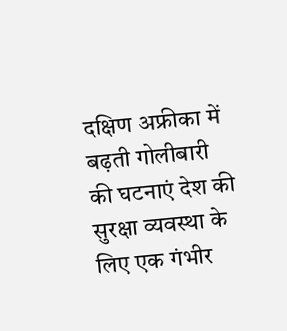दक्षिण अफ्रीका में बढ़ती गोलीबारी की घटनाएं देश की सुरक्षा व्यवस्था के लिए एक गंभीर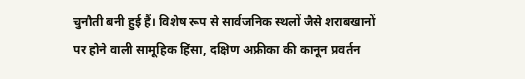चुनौती बनी हुई हैं। विशेष रूप से सार्वजनिक स्थलों जैसे शराबखानों पर होने वाली सामूहिक हिंसा, दक्षिण अफ्रीका की कानून प्रवर्तन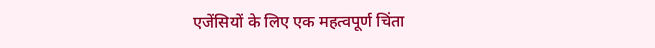एजेंसियों के लिए एक महत्वपूर्ण चिंता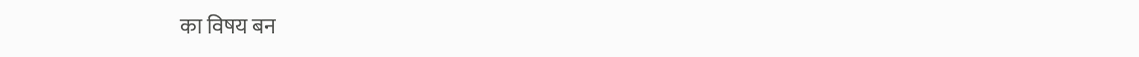का विषय बन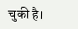चुकी है।